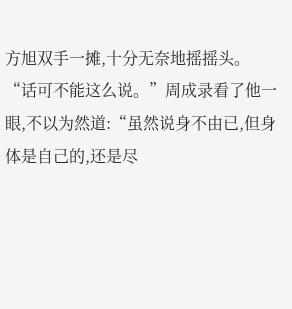方旭双手一摊,十分无奈地摇摇头。
“话可不能这么说。”周成录看了他一眼,不以为然道:“虽然说身不由已,但身体是自己的,还是尽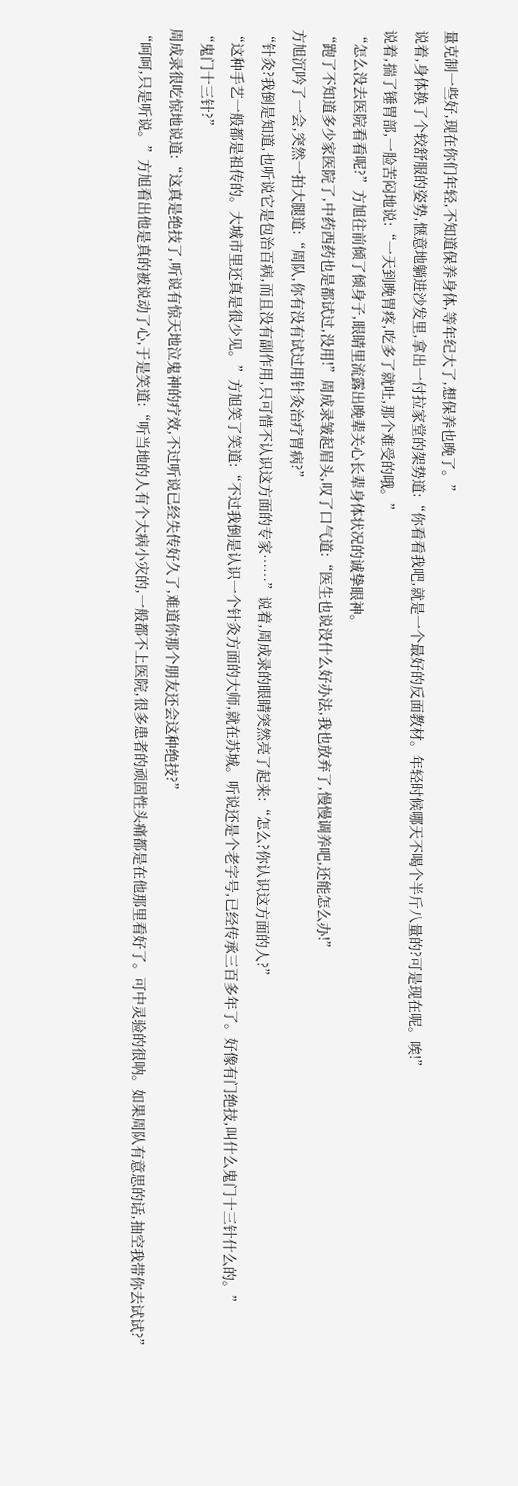量克制一些好,现在你们年轻,不知道保养身体,等年纪大了,想保养也晚了。”
说着,身体换了个较舒服的姿势,惬意地躺进沙发里,拿出一付拉家堂的架势道:“你看看我吧,就是一个最好的反面教材。年轻时候哪天不喝个半斤八量的?可是现在呢。唉!”
说着,揣了锤胃部,一脸苦闷地说:“一天到晚胃疼,吃多了就吐,那个难受的哦。”
“怎么没去医院看看呢?”方旭往前倾了倾身子,眼睛里流露出晚辈关心长辈身体状况的诚挚眼神。
“跑了不知道多少家医院了,中药西药也是都试过,没用!”周成录皱起眉头,叹了口气道:“医生也说没什么好办法,我也放弃了,慢慢调养吧,还能怎么办!”
方旭沉吟了一会,突然一拍大腿道:“周队,你有没有试过用针灸治疗胃病?”
“针灸?我倒是知道,也听说它是包治百病,而且没有副作用,只可惜不认识这方面的专家……”说着,周成录的眼睛突然亮了起来:“怎么?你认识这方面的人?”
“这种手艺一般都是祖传的。大城市里还真是很少见。”方旭笑了笑道:“不过我倒是认识一个针灸方面的大师,就在苏城。听说还是个老字号,已经传承三百多年了。好像有门绝技,叫什么鬼门十三针什么的。”
“鬼门十三针?”
周成录很吃惊地说道:“这真是绝技了,听说有惊天地泣鬼神的疗效,不过听说已经失传好久了,难道你那个朋友还会这种绝技?”
“呵呵,只是听说。”方旭看出他是真的被说动了心,于是笑道:“听当地的人有个大病小灾的,一般都不上医院,很多患者的顽固性头痛都是在他那里看好了。可中灵验的很呐。如果周队有意思的话,抽空我带你去试试?”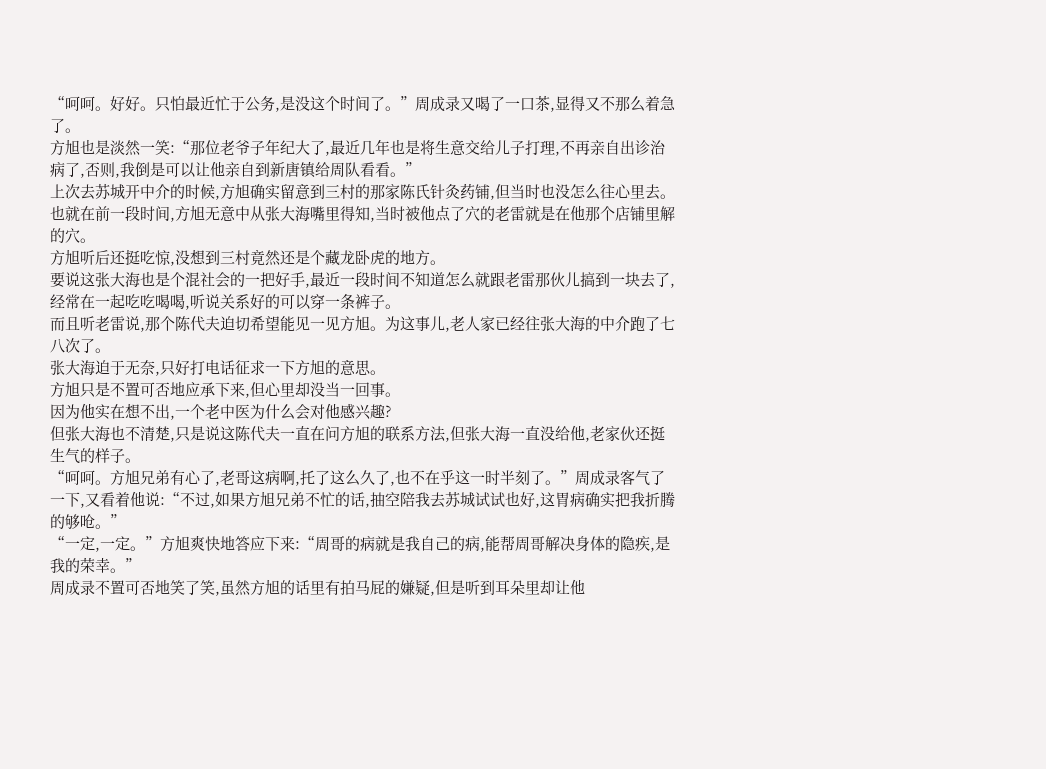“呵呵。好好。只怕最近忙于公务,是没这个时间了。”周成录又喝了一口茶,显得又不那么着急了。
方旭也是淡然一笑:“那位老爷子年纪大了,最近几年也是将生意交给儿子打理,不再亲自出诊治病了,否则,我倒是可以让他亲自到新唐镇给周队看看。”
上次去苏城开中介的时候,方旭确实留意到三村的那家陈氏针灸药铺,但当时也没怎么往心里去。
也就在前一段时间,方旭无意中从张大海嘴里得知,当时被他点了穴的老雷就是在他那个店铺里解的穴。
方旭听后还挺吃惊,没想到三村竟然还是个藏龙卧虎的地方。
要说这张大海也是个混社会的一把好手,最近一段时间不知道怎么就跟老雷那伙儿搞到一块去了,经常在一起吃吃喝喝,听说关系好的可以穿一条裤子。
而且听老雷说,那个陈代夫迫切希望能见一见方旭。为这事儿,老人家已经往张大海的中介跑了七八次了。
张大海迫于无奈,只好打电话征求一下方旭的意思。
方旭只是不置可否地应承下来,但心里却没当一回事。
因为他实在想不出,一个老中医为什么会对他感兴趣?
但张大海也不清楚,只是说这陈代夫一直在问方旭的联系方法,但张大海一直没给他,老家伙还挺生气的样子。
“呵呵。方旭兄弟有心了,老哥这病啊,托了这么久了,也不在乎这一时半刻了。”周成录客气了一下,又看着他说:“不过,如果方旭兄弟不忙的话,抽空陪我去苏城试试也好,这胃病确实把我折腾的够呛。”
“一定,一定。”方旭爽快地答应下来:“周哥的病就是我自己的病,能帮周哥解决身体的隐疾,是我的荣幸。”
周成录不置可否地笑了笑,虽然方旭的话里有拍马屁的嫌疑,但是听到耳朵里却让他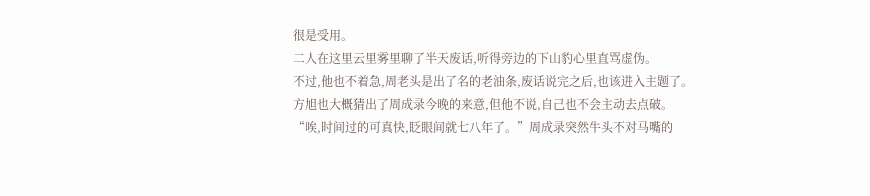很是受用。
二人在这里云里雾里聊了半天废话,听得旁边的下山豹心里直骂虚伪。
不过,他也不着急,周老头是出了名的老油条,废话说完之后,也该进入主题了。
方旭也大概猜出了周成录今晚的来意,但他不说,自己也不会主动去点破。
“唉,时间过的可真快,眨眼间就七八年了。”周成录突然牛头不对马嘴的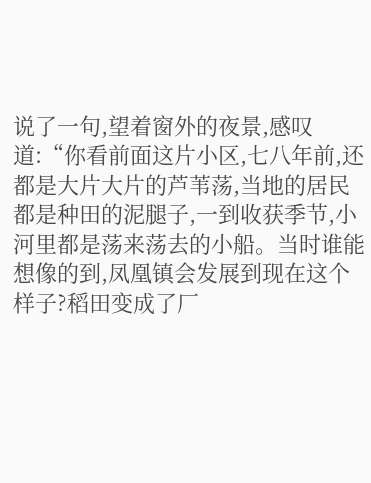说了一句,望着窗外的夜景,感叹道:“你看前面这片小区,七八年前,还都是大片大片的芦苇荡,当地的居民都是种田的泥腿子,一到收获季节,小河里都是荡来荡去的小船。当时谁能想像的到,凤凰镇会发展到现在这个样子?稻田变成了厂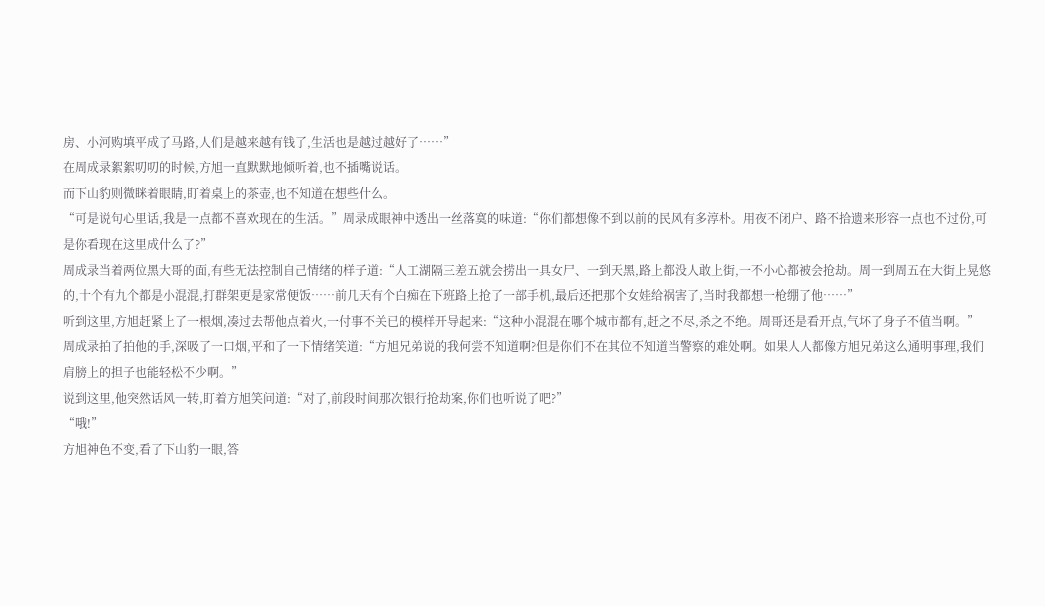房、小河购填平成了马路,人们是越来越有钱了,生活也是越过越好了……”
在周成录絮絮叨叨的时候,方旭一直默默地倾听着,也不插嘴说话。
而下山豹则微眯着眼睛,盯着桌上的茶壶,也不知道在想些什么。
“可是说句心里话,我是一点都不喜欢现在的生活。”周录成眼神中透出一丝落寞的味道:“你们都想像不到以前的民风有多淳朴。用夜不闭户、路不拾遗来形容一点也不过份,可是你看现在这里成什么了?”
周成录当着两位黑大哥的面,有些无法控制自己情绪的样子道:“人工湖隔三差五就会捞出一具女尸、一到天黑,路上都没人敢上街,一不小心都被会抢劫。周一到周五在大街上晃悠的,十个有九个都是小混混,打群架更是家常便饭……前几天有个白痴在下班路上抢了一部手机,最后还把那个女娃给祸害了,当时我都想一枪绷了他……”
听到这里,方旭赶紧上了一根烟,凑过去帮他点着火,一付事不关已的模样开导起来:“这种小混混在哪个城市都有,赶之不尽,杀之不绝。周哥还是看开点,气坏了身子不值当啊。”
周成录拍了拍他的手,深吸了一口烟,平和了一下情绪笑道:“方旭兄弟说的我何尝不知道啊?但是你们不在其位不知道当警察的难处啊。如果人人都像方旭兄弟这么通明事理,我们肩膀上的担子也能轻松不少啊。”
说到这里,他突然话风一转,盯着方旭笑问道:“对了,前段时间那次银行抢劫案,你们也听说了吧?”
“哦!”
方旭神色不变,看了下山豹一眼,答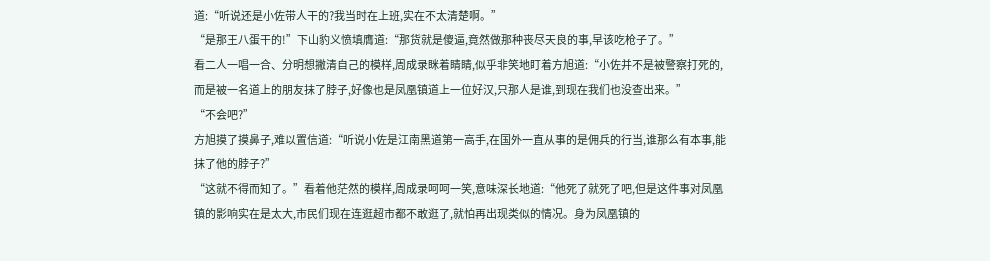道:“听说还是小佐带人干的?我当时在上班,实在不太清楚啊。”
“是那王八蛋干的!”下山豹义愤填膺道:“那货就是傻逼,竟然做那种丧尽天良的事,早该吃枪子了。”
看二人一唱一合、分明想撇清自己的模样,周成录眯着睛睛,似乎非笑地盯着方旭道:“小佐并不是被警察打死的,而是被一名道上的朋友抹了脖子,好像也是凤凰镇道上一位好汉,只那人是谁,到现在我们也没查出来。”
“不会吧?”
方旭摸了摸鼻子,难以置信道:“听说小佐是江南黑道第一高手,在国外一直从事的是佣兵的行当,谁那么有本事,能抹了他的脖子?”
“这就不得而知了。”看着他茫然的模样,周成录呵呵一笑,意味深长地道:“他死了就死了吧,但是这件事对凤凰镇的影响实在是太大,市民们现在连逛超市都不敢逛了,就怕再出现类似的情况。身为凤凰镇的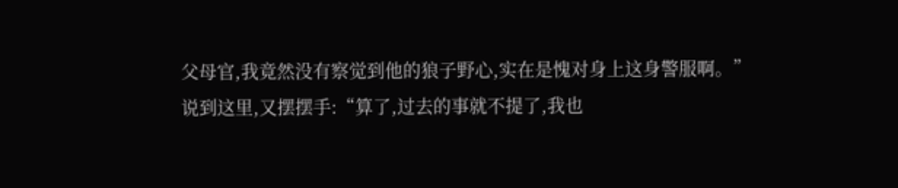父母官,我竟然没有察觉到他的狼子野心,实在是愧对身上这身警服啊。”
说到这里,又摆摆手:“算了,过去的事就不提了,我也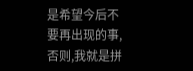是希望今后不要再出现的事,否则,我就是拼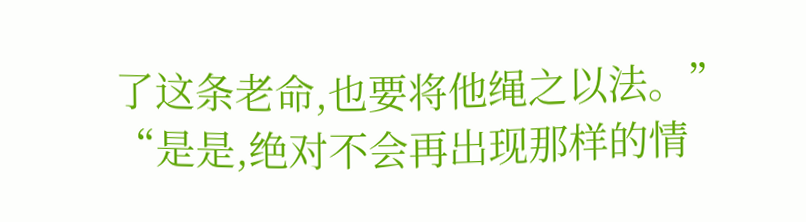了这条老命,也要将他绳之以法。”
“是是,绝对不会再出现那样的情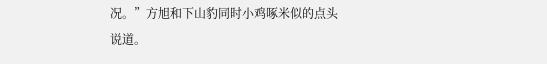况。”方旭和下山豹同时小鸡啄米似的点头说道。